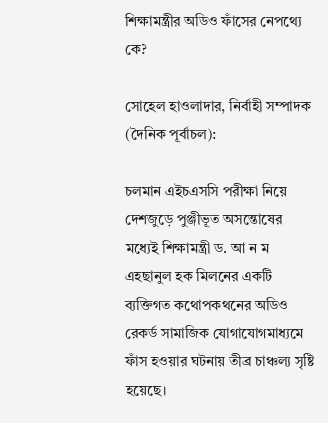শিক্ষামন্ত্রীর অডিও ফাঁসের নেপথ্যে কে?

সোহেল হাওলাদার, নির্বাহী সম্পাদক (দৈনিক পূর্বাচল):

চলমান এইচএসসি পরীক্ষা নিয়ে দেশজুড়ে পুঞ্জীভূত অসন্তোষের মধ্যেই শিক্ষামন্ত্রী ড. আ ন ম এহছানুল হক মিলনের একটি ব্যক্তিগত কথোপকথনের অডিও রেকর্ড সামাজিক যোগাযোগমাধ্যমে ফাঁস হওয়ার ঘটনায় তীব্র চাঞ্চল্য সৃষ্টি হয়েছে।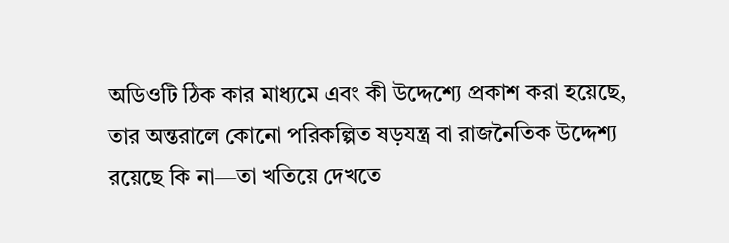অডিওটি ঠিক কার মাধ্যমে এবং কী উদ্দেশ্যে প্রকাশ করা হয়েছে, তার অন্তরালে কোনো পরিকল্পিত ষড়যন্ত্র বা রাজনৈতিক উদ্দেশ্য রয়েছে কি না—তা খতিয়ে দেখতে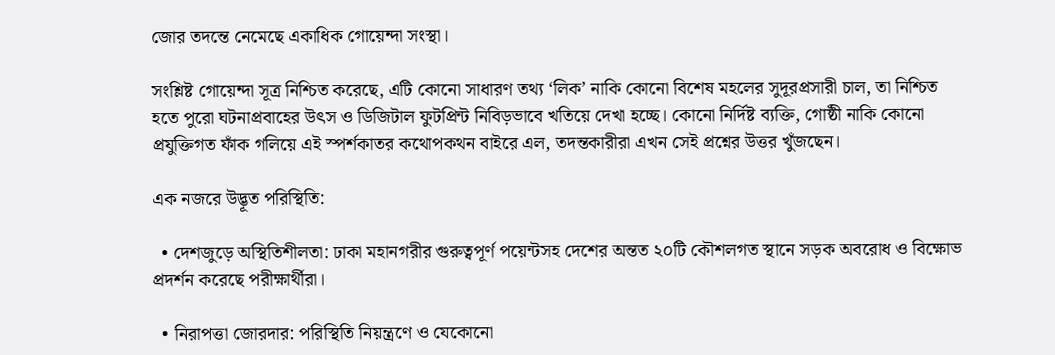জোর তদন্তে নেমেছে একাধিক গোয়েন্দা সংস্থা।

সংশ্লিষ্ট গোয়েন্দা সূত্র নিশ্চিত করেছে, এটি কোনো সাধারণ তথ্য ‘লিক’ নাকি কোনো বিশেষ মহলের সুদূরপ্রসারী চাল, তা নিশ্চিত হতে পুরো ঘটনাপ্রবাহের উৎস ও ডিজিটাল ফুটপ্রিন্ট নিবিড়ভাবে খতিয়ে দেখা হচ্ছে। কোনো নির্দিষ্ট ব্যক্তি, গোষ্ঠী নাকি কোনো প্রযুক্তিগত ফাঁক গলিয়ে এই স্পর্শকাতর কথোপকথন বাইরে এল, তদন্তকারীরা এখন সেই প্রশ্নের উত্তর খুঁজছেন।

এক নজরে উদ্ভূত পরিস্থিতি:

  • দেশজুড়ে অস্থিতিশীলতা: ঢাকা মহানগরীর গুরুত্বপূর্ণ পয়েন্টসহ দেশের অন্তত ২০টি কৌশলগত স্থানে সড়ক অবরোধ ও বিক্ষোভ প্রদর্শন করেছে পরীক্ষার্থীরা।

  • নিরাপত্তা জোরদার: পরিস্থিতি নিয়ন্ত্রণে ও যেকোনো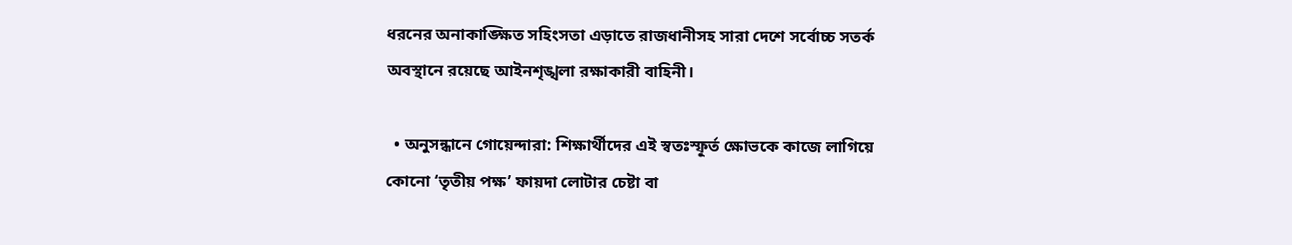ধরনের অনাকাঙ্ক্ষিত সহিংসতা এড়াতে রাজধানীসহ সারা দেশে সর্বোচ্চ সতর্ক অবস্থানে রয়েছে আইনশৃঙ্খলা রক্ষাকারী বাহিনী।

  • অনুসন্ধানে গোয়েন্দারা: শিক্ষার্থীদের এই স্বতঃস্ফূর্ত ক্ষোভকে কাজে লাগিয়ে কোনো ‘তৃতীয় পক্ষ’ ফায়দা লোটার চেষ্টা বা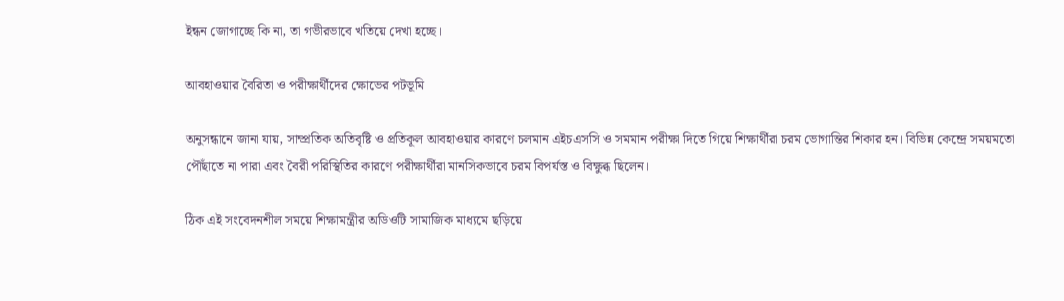ইন্ধন জোগাচ্ছে কি না, তা গভীরভাবে খতিয়ে দেখা হচ্ছে।

আবহাওয়ার বৈরিতা ও পরীক্ষার্থীদের ক্ষোভের পটভূমি

অনুসন্ধানে জানা যায়, সাম্প্রতিক অতিবৃষ্টি ও প্রতিকূল আবহাওয়ার কারণে চলমান এইচএসসি ও সমমান পরীক্ষা দিতে গিয়ে শিক্ষার্থীরা চরম ভোগান্তির শিকার হন। বিভিন্ন কেন্দ্রে সময়মতো পৌঁছাতে না পারা এবং বৈরী পরিস্থিতির কারণে পরীক্ষার্থীরা মানসিকভাবে চরম বিপর্যস্ত ও বিক্ষুব্ধ ছিলেন।

ঠিক এই সংবেদনশীল সময়ে শিক্ষামন্ত্রীর অডিওটি সামাজিক মাধ্যমে ছড়িয়ে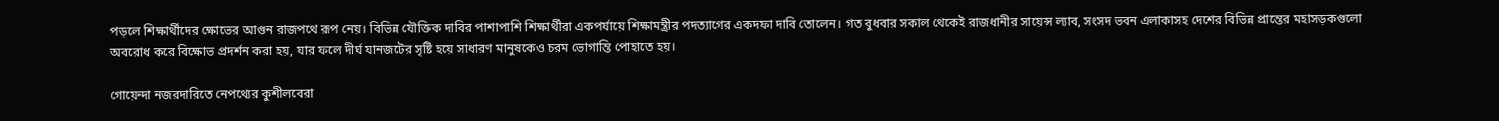পড়লে শিক্ষার্থীদের ক্ষোভের আগুন রাজপথে রূপ নেয়। বিভিন্ন যৌক্তিক দাবির পাশাপাশি শিক্ষার্থীরা একপর্যায়ে শিক্ষামন্ত্রীর পদত্যাগের একদফা দাবি তোলেন। গত বুধবার সকাল থেকেই রাজধানীর সায়েন্স ল্যাব, সংসদ ভবন এলাকাসহ দেশের বিভিন্ন প্রান্তের মহাসড়কগুলো অবরোধ করে বিক্ষোভ প্রদর্শন করা হয়, যার ফলে দীর্ঘ যানজটের সৃষ্টি হয়ে সাধারণ মানুষকেও চরম ভোগান্তি পোহাতে হয়।

গোয়েন্দা নজরদারিতে নেপথ্যের কুশীলবেরা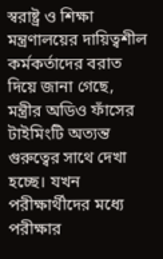স্বরাষ্ট্র ও শিক্ষা মন্ত্রণালয়ের দায়িত্বশীল কর্মকর্তাদের বরাত দিয়ে জানা গেছে, মন্ত্রীর অডিও ফাঁসের টাইমিংটি অত্যন্ত গুরুত্বের সাথে দেখা হচ্ছে। যখন পরীক্ষার্থীদের মধ্যে পরীক্ষার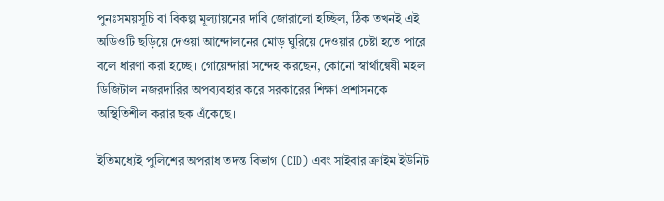পুনঃসময়সূচি বা বিকল্প মূল্যায়নের দাবি জোরালো হচ্ছিল, ঠিক তখনই এই অডিওটি ছড়িয়ে দেওয়া আন্দোলনের মোড় ঘুরিয়ে দেওয়ার চেষ্টা হতে পারে বলে ধারণা করা হচ্ছে। গোয়েন্দারা সন্দেহ করছেন, কোনো স্বার্থান্বেষী মহল ডিজিটাল নজরদারির অপব্যবহার করে সরকারের শিক্ষা প্রশাসনকে অস্থিতিশীল করার ছক এঁকেছে।

ইতিমধ্যেই পুলিশের অপরাধ তদন্ত বিভাগ (CID) এবং সাইবার ক্রাইম ইউনিট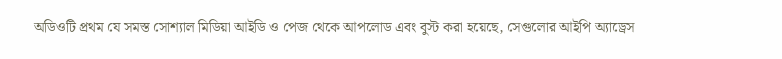অডিওটি প্রথম যে সমস্ত সোশ্যাল মিডিয়া আইডি ও পেজ থেকে আপলোড এবং বুস্ট করা হয়েছে, সেগুলোর আইপি অ্যাড্রেস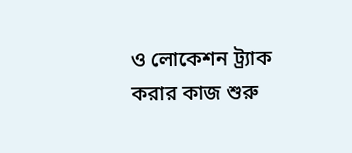ও লোকেশন ট্র্যাক করার কাজ শুরু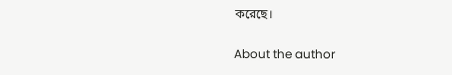করেছে।

About the author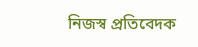নিজস্ব প্রতিবেদক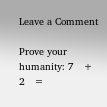Leave a Comment

Prove your humanity: 7   +   2   =